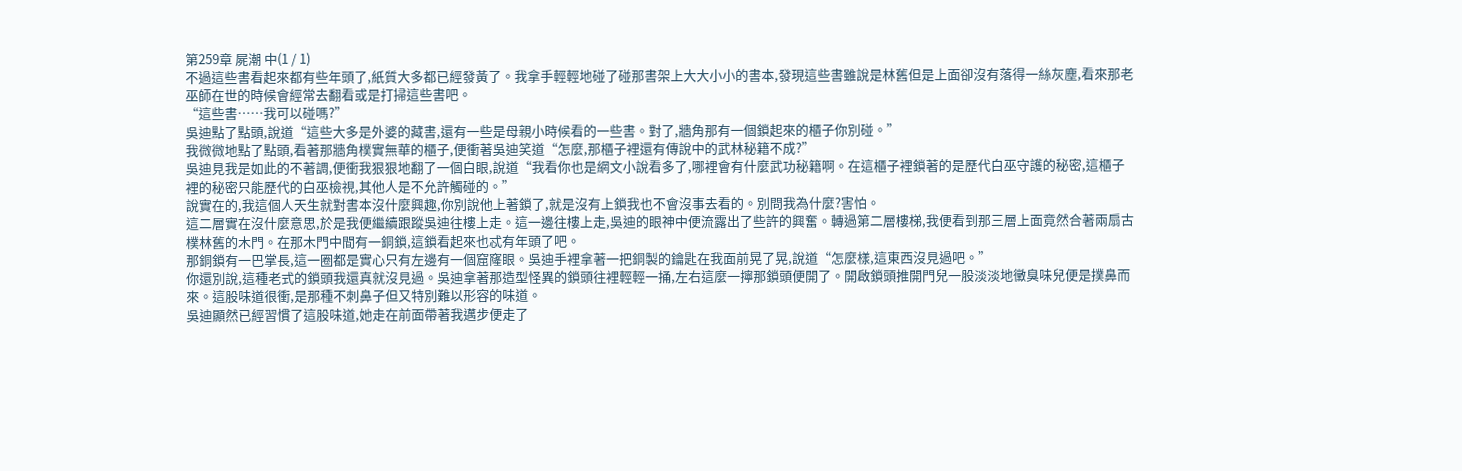第259章 屍潮 中(1 / 1)
不過這些書看起來都有些年頭了,紙質大多都已經發黃了。我拿手輕輕地碰了碰那書架上大大小小的書本,發現這些書雖說是林舊但是上面卻沒有落得一絲灰塵,看來那老巫師在世的時候會經常去翻看或是打掃這些書吧。
“這些書……我可以碰嗎?”
吳迪點了點頭,說道“這些大多是外婆的藏書,還有一些是母親小時候看的一些書。對了,牆角那有一個鎖起來的櫃子你別碰。”
我微微地點了點頭,看著那牆角樸實無華的櫃子,便衝著吳迪笑道“怎麼,那櫃子裡還有傳說中的武林秘籍不成?”
吳迪見我是如此的不著調,便衝我狠狠地翻了一個白眼,說道“我看你也是網文小說看多了,哪裡會有什麼武功秘籍啊。在這櫃子裡鎖著的是歷代白巫守護的秘密,這櫃子裡的秘密只能歷代的白巫檢視,其他人是不允許觸碰的。”
說實在的,我這個人天生就對書本沒什麼興趣,你別說他上著鎖了,就是沒有上鎖我也不會沒事去看的。別問我為什麼?害怕。
這二層實在沒什麼意思,於是我便繼續跟蹤吳迪往樓上走。這一邊往樓上走,吳迪的眼神中便流露出了些許的興奮。轉過第二層樓梯,我便看到那三層上面竟然合著兩扇古樸林舊的木門。在那木門中間有一銅鎖,這鎖看起來也忒有年頭了吧。
那銅鎖有一巴掌長,這一圈都是實心只有左邊有一個窟窿眼。吳迪手裡拿著一把銅製的鑰匙在我面前晃了晃,說道“怎麼樣,這東西沒見過吧。”
你還別說,這種老式的鎖頭我還真就沒見過。吳迪拿著那造型怪異的鎖頭往裡輕輕一捅,左右這麼一擰那鎖頭便開了。開啟鎖頭推開門兒一股淡淡地黴臭味兒便是撲鼻而來。這股味道很衝,是那種不刺鼻子但又特別難以形容的味道。
吳迪顯然已經習慣了這股味道,她走在前面帶著我邁步便走了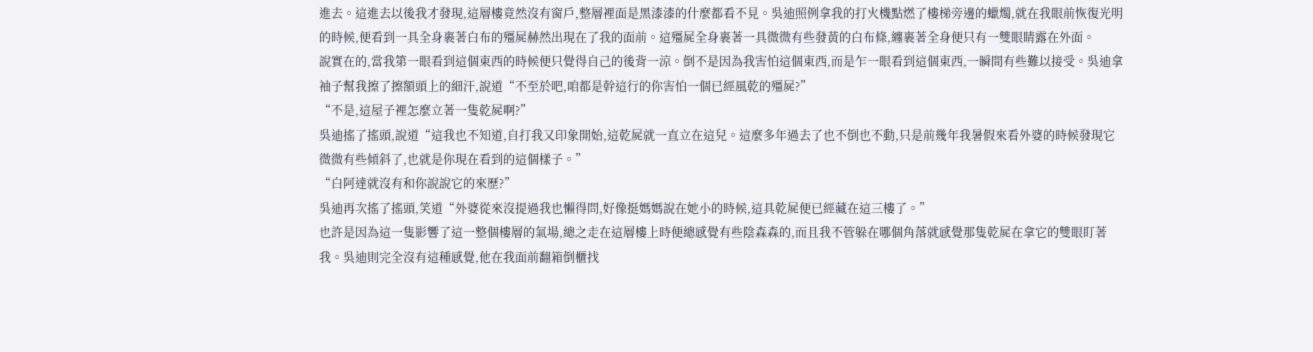進去。這進去以後我才發現,這層樓竟然沒有窗戶,整層裡面是黑漆漆的什麼都看不見。吳迪照例拿我的打火機點燃了樓梯旁邊的蠟燭,就在我眼前恢復光明的時候,便看到一具全身裹著白布的殭屍赫然出現在了我的面前。這殭屍全身裹著一具微微有些發黃的白布條,纏裹著全身便只有一雙眼睛露在外面。
說實在的,當我第一眼看到這個東西的時候便只覺得自己的後背一涼。倒不是因為我害怕這個東西,而是乍一眼看到這個東西,一瞬間有些難以接受。吳迪拿袖子幫我擦了擦額頭上的細汗,說道“不至於吧,咱都是幹這行的你害怕一個已經風乾的殭屍?”
“不是,這屋子裡怎麼立著一隻乾屍啊?”
吳迪搖了搖頭,說道“這我也不知道,自打我又印象開始,這乾屍就一直立在這兒。這麼多年過去了也不倒也不動,只是前幾年我暑假來看外婆的時候發現它微微有些傾斜了,也就是你現在看到的這個樣子。”
“白阿達就沒有和你說說它的來歷?”
吳迪再次搖了搖頭,笑道“外婆從來沒提過我也懶得問,好像挺媽媽說在她小的時候,這具乾屍便已經藏在這三樓了。”
也許是因為這一隻影響了這一整個樓層的氣場,總之走在這層樓上時便總感覺有些陰森森的,而且我不管躲在哪個角落就感覺那隻乾屍在拿它的雙眼盯著我。吳迪則完全沒有這種感覺,他在我面前翻箱倒櫃找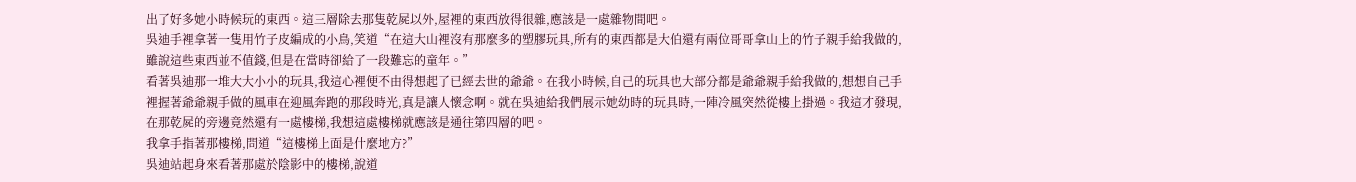出了好多她小時候玩的東西。這三層除去那隻乾屍以外,屋裡的東西放得很雜,應該是一處雜物間吧。
吳迪手裡拿著一隻用竹子皮編成的小鳥,笑道“在這大山裡沒有那麼多的塑膠玩具,所有的東西都是大伯還有兩位哥哥拿山上的竹子親手給我做的,雖說這些東西並不值錢,但是在當時卻給了一段難忘的童年。”
看著吳迪那一堆大大小小的玩具,我這心裡便不由得想起了已經去世的爺爺。在我小時候,自己的玩具也大部分都是爺爺親手給我做的,想想自己手裡握著爺爺親手做的風車在迎風奔跑的那段時光,真是讓人懷念啊。就在吳迪給我們展示她幼時的玩具時,一陣冷風突然從樓上掛過。我這才發現,在那乾屍的旁邊竟然還有一處樓梯,我想這處樓梯就應該是通往第四層的吧。
我拿手指著那樓梯,問道“這樓梯上面是什麼地方?”
吳迪站起身來看著那處於陰影中的樓梯,說道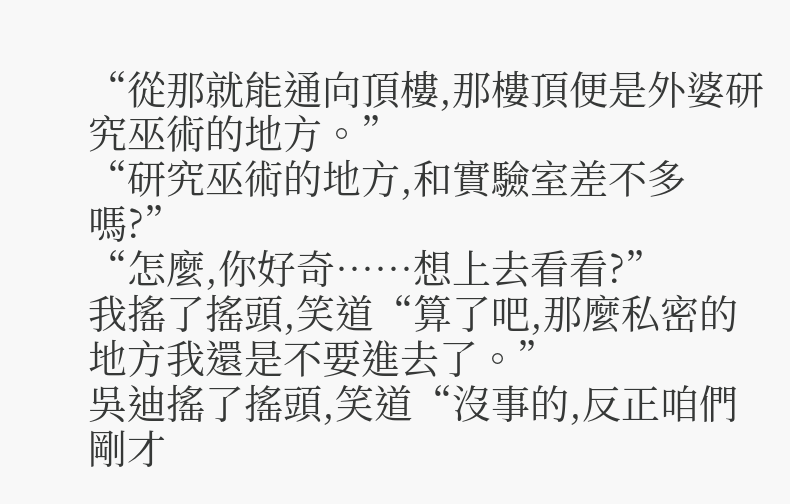“從那就能通向頂樓,那樓頂便是外婆研究巫術的地方。”
“研究巫術的地方,和實驗室差不多嗎?”
“怎麼,你好奇……想上去看看?”
我搖了搖頭,笑道“算了吧,那麼私密的地方我還是不要進去了。”
吳迪搖了搖頭,笑道“沒事的,反正咱們剛才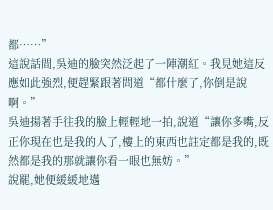都……”
這說話間,吳迪的臉突然泛起了一陣潮紅。我見她這反應如此強烈,便趕緊跟著問道“都什麼了,你倒是說啊。”
吳迪揚著手往我的臉上輕輕地一拍,說道“讓你多嘴,反正你現在也是我的人了,樓上的東西也註定都是我的,既然都是我的那就讓你看一眼也無妨。”
說罷,她便緩緩地邁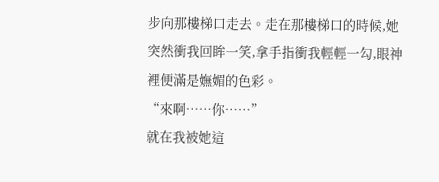步向那樓梯口走去。走在那樓梯口的時候,她突然衝我回眸一笑,拿手指衝我輕輕一勾,眼神裡便滿是嫵媚的色彩。
“來啊……你……”
就在我被她這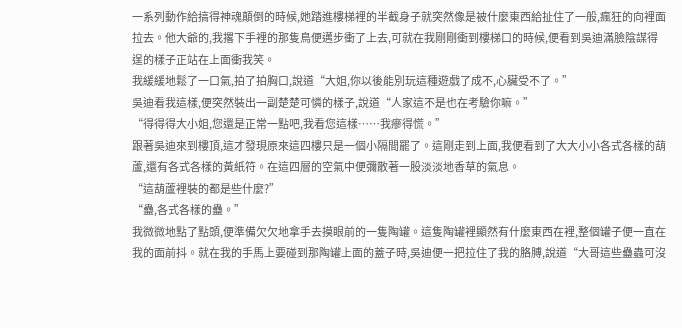一系列動作給搞得神魂顛倒的時候,她踏進樓梯裡的半截身子就突然像是被什麼東西給扯住了一般,瘋狂的向裡面拉去。他大爺的,我撂下手裡的那隻鳥便邁步衝了上去,可就在我剛剛衝到樓梯口的時候,便看到吳迪滿臉陰謀得逞的樣子正站在上面衝我笑。
我緩緩地鬆了一口氣,拍了拍胸口,說道“大姐,你以後能別玩這種遊戲了成不,心臟受不了。”
吳迪看我這樣,便突然裝出一副楚楚可憐的樣子,說道“人家這不是也在考驗你嘛。”
“得得得大小姐,您還是正常一點吧,我看您這樣……我瘮得慌。”
跟著吳迪來到樓頂,這才發現原來這四樓只是一個小隔間罷了。這剛走到上面,我便看到了大大小小各式各樣的葫蘆,還有各式各樣的黃紙符。在這四層的空氣中便彌散著一股淡淡地香草的氣息。
“這葫蘆裡裝的都是些什麼?”
“蠱,各式各樣的蠱。”
我微微地點了點頭,便準備欠欠地拿手去摸眼前的一隻陶罐。這隻陶罐裡顯然有什麼東西在裡,整個罐子便一直在我的面前抖。就在我的手馬上要碰到那陶罐上面的蓋子時,吳迪便一把拉住了我的胳膊,說道“大哥這些蠱蟲可沒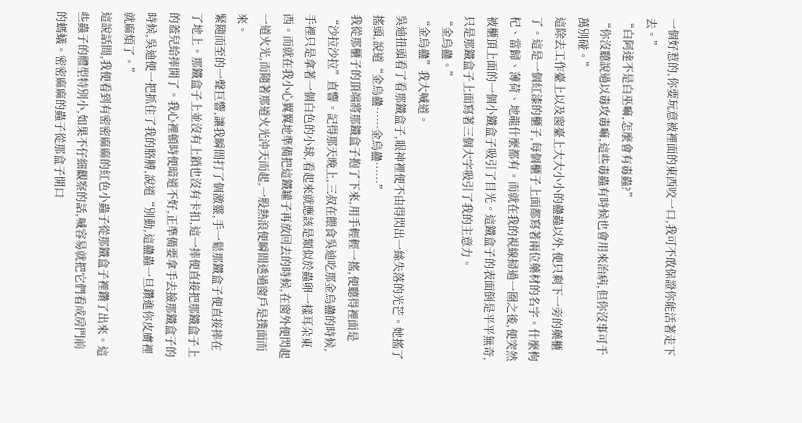一個好惹的,你要玩意被裡面的東西咬一口,我可不敢保證你能活著走下去。”
“白阿達不是白巫嘛,怎麼會有毒蟲?”
“你沒聽說過以毒攻毒嘛,這些毒蟲有時候也會用來治病,但你沒事可千萬別碰。”
這除去工作臺上以及窗臺上大大小小的蠱蟲以外,便只剩下一旁的藥櫃了。這是一個紅漆的櫃子,每個櫃子上面都寫著兩位藥材的名字。什麼枸杞、當歸、薄荷、地龍什麼都有。而就在我的視線掃過一圈之後,便突然被櫃頂上面的一個小鐵盒子吸引了目光。這鐵盒子的表面倒是平平無奇,只是那鐵盒子上面寫著三個大字吸引了我的主意力。
“金烏蠱。”
“金烏蠱”我大喊道。
吳迪扭頭看了看那鐵盒子,眼神裡便不由得閃出一絲失落的光芒。她搖了搖頭,說道“金烏蠱……金烏蠱……”
我從那櫃子的頂端將那鐵盒子抱了下來,用手輕輕一搖,便聽得裡面是“沙拉沙拉”直響。記得那天晚上,三叔在餵食吳迪吃那金烏蠱的時候,手裡只是拿著一個白色的小球,看起來就應該是類似於蟲卵一樣耳朵東西。而就在我小心翼翼地準備把這鐵罐子再放回去的時候,在窗外便閃起一道火光,而隨著那道火光沖天而起,一股熱浪便瞬間透過窗戶是撲面而來。
緊隨而至的一聲巨響,讓我瞬間打了個激靈,手一鬆那鐵盒子便直接摔在了地上。那鐵盒子上並沒有上鎖也沒有卡扣,這一摔便直接把那鐵盒子上的蓋兒給摔開了。我心裡頓時便暗道不好,正準備要拿手去撿那鐵盒子的時候,吳迪便一把抓住了我的胳膊,說道“別動,這蠱蟲一旦鑽進你皮膚裡就麻煩了。”
這說話間,我便看到有密密麻麻的紅色小蟲子從那鐵盒子裡鑽了出來。這些蟲子的體型特別小,如果不仔細觀察的話,喊容易就把它們看成房門前的螞蟻。密密麻麻的蟲子從那盒子開口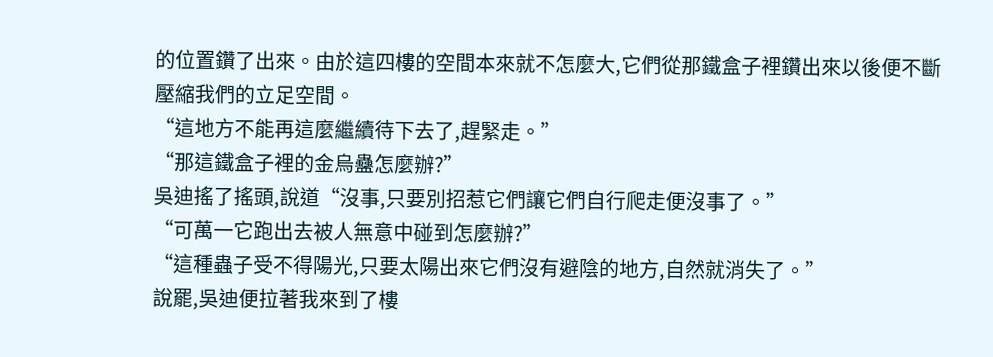的位置鑽了出來。由於這四樓的空間本來就不怎麼大,它們從那鐵盒子裡鑽出來以後便不斷壓縮我們的立足空間。
“這地方不能再這麼繼續待下去了,趕緊走。”
“那這鐵盒子裡的金烏蠱怎麼辦?”
吳迪搖了搖頭,說道“沒事,只要別招惹它們讓它們自行爬走便沒事了。”
“可萬一它跑出去被人無意中碰到怎麼辦?”
“這種蟲子受不得陽光,只要太陽出來它們沒有避陰的地方,自然就消失了。”
說罷,吳迪便拉著我來到了樓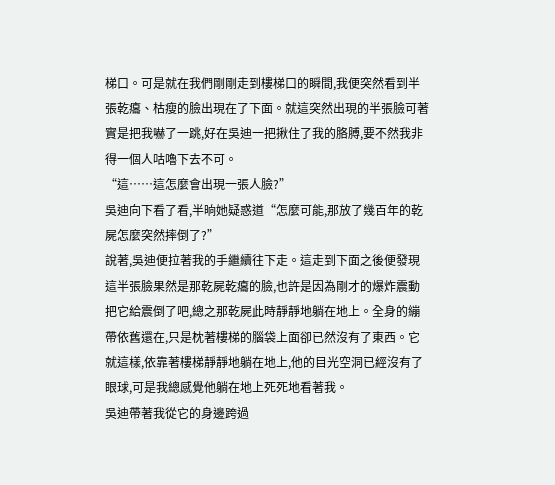梯口。可是就在我們剛剛走到樓梯口的瞬間,我便突然看到半張乾癟、枯瘦的臉出現在了下面。就這突然出現的半張臉可著實是把我嚇了一跳,好在吳迪一把揪住了我的胳膊,要不然我非得一個人咕嚕下去不可。
“這……這怎麼會出現一張人臉?”
吳迪向下看了看,半晌她疑惑道“怎麼可能,那放了幾百年的乾屍怎麼突然摔倒了?”
說著,吳迪便拉著我的手繼續往下走。這走到下面之後便發現這半張臉果然是那乾屍乾癟的臉,也許是因為剛才的爆炸震動把它給震倒了吧,總之那乾屍此時靜靜地躺在地上。全身的繃帶依舊還在,只是枕著樓梯的腦袋上面卻已然沒有了東西。它就這樣,依靠著樓梯靜靜地躺在地上,他的目光空洞已經沒有了眼球,可是我總感覺他躺在地上死死地看著我。
吳迪帶著我從它的身邊跨過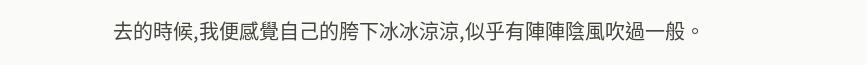去的時候,我便感覺自己的胯下冰冰涼涼,似乎有陣陣陰風吹過一般。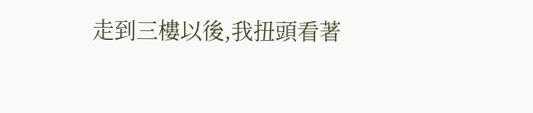走到三樓以後,我扭頭看著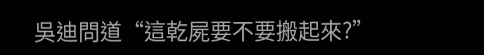吳迪問道“這乾屍要不要搬起來?”